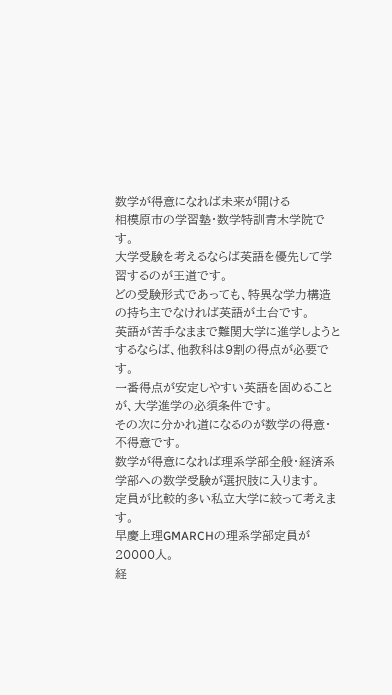数学が得意になれば未来が開ける
相模原市の学習塾・数学特訓青木学院です。
大学受験を考えるならば英語を優先して学習するのが王道です。
どの受験形式であっても、特異な学力構造の持ち主でなければ英語が土台です。
英語が苦手なままで難関大学に進学しようとするならば、他教科は9割の得点が必要です。
一番得点が安定しやすい英語を固めることが、大学進学の必須条件です。
その次に分かれ道になるのが数学の得意・不得意です。
数学が得意になれば理系学部全般・経済系学部への数学受験が選択肢に入ります。
定員が比較的多い私立大学に絞って考えます。
早慶上理GMARCHの理系学部定員が20000人。
経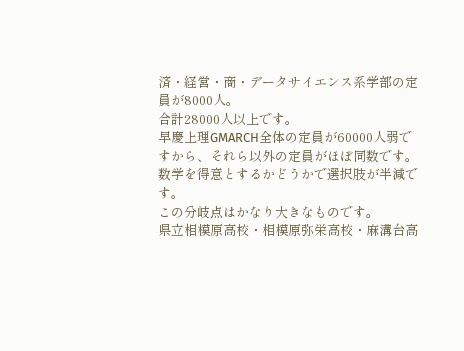済・経営・商・データサイエンス系学部の定員が8000人。
合計28000人以上です。
早慶上理GMARCH全体の定員が60000人弱ですから、それら以外の定員がほぼ同数です。
数学を得意とするかどうかで選択肢が半減です。
この分岐点はかなり大きなものです。
県立相模原高校・相模原弥栄高校・麻溝台高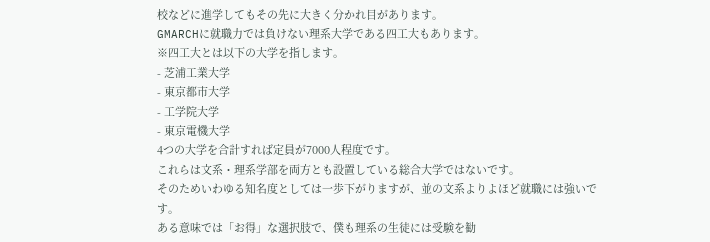校などに進学してもその先に大きく分かれ目があります。
GMARCHに就職力では負けない理系大学である四工大もあります。
※四工大とは以下の大学を指します。
- 芝浦工業大学
- 東京都市大学
- 工学院大学
- 東京電機大学
4つの大学を合計すれば定員が7000人程度です。
これらは文系・理系学部を両方とも設置している総合大学ではないです。
そのためいわゆる知名度としては一歩下がりますが、並の文系よりよほど就職には強いです。
ある意味では「お得」な選択肢で、僕も理系の生徒には受験を勧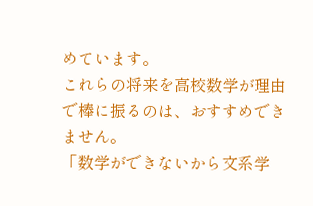めています。
これらの将来を高校数学が理由で棒に振るのは、おすすめできません。
「数学ができないから文系学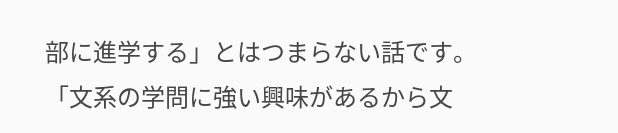部に進学する」とはつまらない話です。
「文系の学問に強い興味があるから文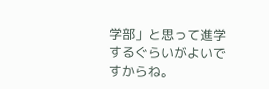学部」と思って進学するぐらいがよいですからね。